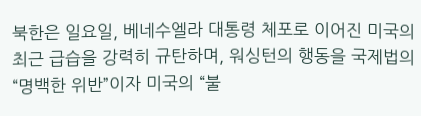북한은 일요일, 베네수엘라 대통령 체포로 이어진 미국의 최근 급습을 강력히 규탄하며, 워싱턴의 행동을 국제법의 “명백한 위반”이자 미국의 “불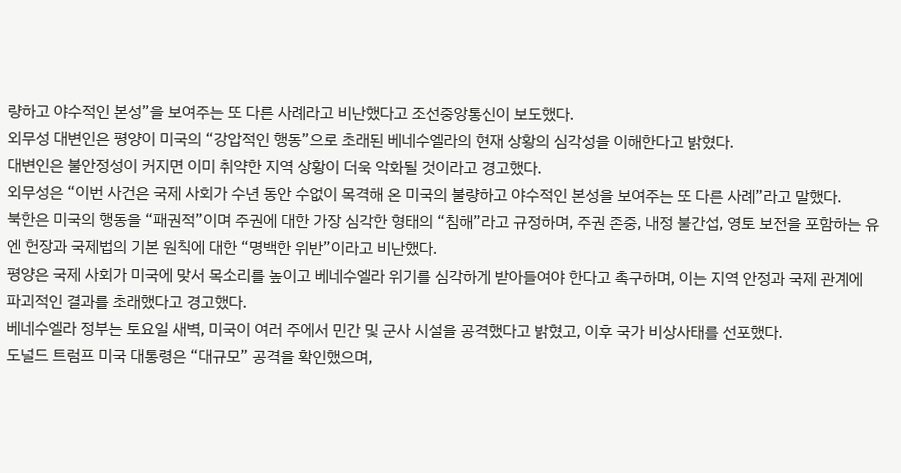량하고 야수적인 본성”을 보여주는 또 다른 사례라고 비난했다고 조선중앙통신이 보도했다.
외무성 대변인은 평양이 미국의 “강압적인 행동”으로 초래된 베네수엘라의 현재 상황의 심각성을 이해한다고 밝혔다.
대변인은 불안정성이 커지면 이미 취약한 지역 상황이 더욱 악화될 것이라고 경고했다.
외무성은 “이번 사건은 국제 사회가 수년 동안 수없이 목격해 온 미국의 불량하고 야수적인 본성을 보여주는 또 다른 사례”라고 말했다.
북한은 미국의 행동을 “패권적”이며 주권에 대한 가장 심각한 형태의 “침해”라고 규정하며, 주권 존중, 내정 불간섭, 영토 보전을 포함하는 유엔 헌장과 국제법의 기본 원칙에 대한 “명백한 위반”이라고 비난했다.
평양은 국제 사회가 미국에 맞서 목소리를 높이고 베네수엘라 위기를 심각하게 받아들여야 한다고 촉구하며, 이는 지역 안정과 국제 관계에 파괴적인 결과를 초래했다고 경고했다.
베네수엘라 정부는 토요일 새벽, 미국이 여러 주에서 민간 및 군사 시설을 공격했다고 밝혔고, 이후 국가 비상사태를 선포했다.
도널드 트럼프 미국 대통령은 “대규모” 공격을 확인했으며,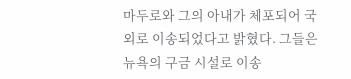마두로와 그의 아내가 체포되어 국외로 이송되었다고 밝혔다. 그들은 뉴욕의 구금 시설로 이송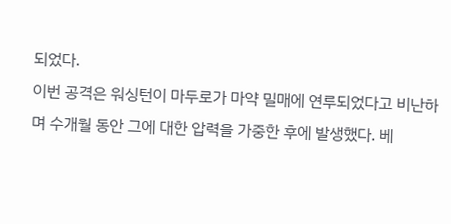되었다.
이번 공격은 워싱턴이 마두로가 마약 밀매에 연루되었다고 비난하며 수개월 동안 그에 대한 압력을 가중한 후에 발생했다. 베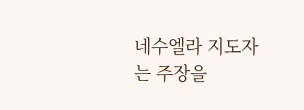네수엘라 지도자는 주장을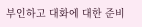부인하고 대화에 대한 준비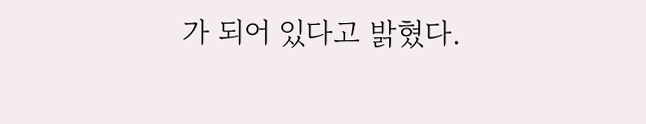가 되어 있다고 밝혔다.